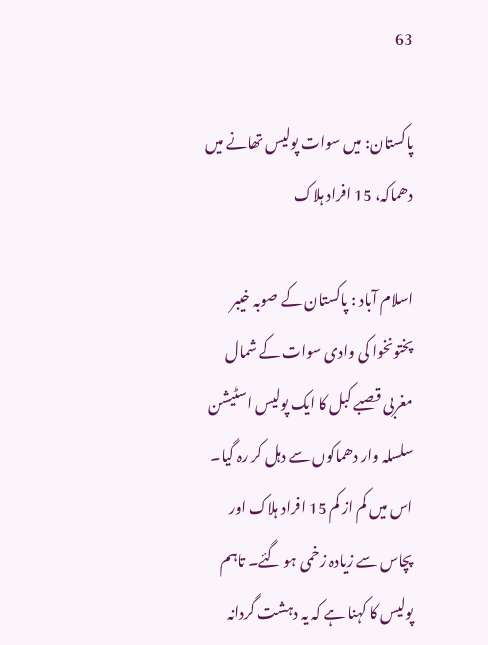63

پاکستان: میں سوات پولیس تھانے میں دھماکہ، 15 افراد ہلاک

اسلام آباد : پاکستان کے صوبہ خیبر پختونخوا کی وادی سوات کے شمال مغربی قصبے کبل کا ایک پولیس اسٹیشن سلسلہ وار دھماکوں سے دہل کر رہ گیا۔ اس میں کم از کم 15 افراد ہلاک اور پچاس سے زیادہ زخمی ہو گئے۔ تاہم پولیس کا کہنا ہے کہ یہ دہشت گردانہ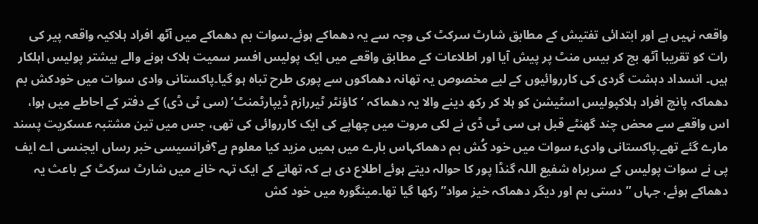واقعہ نہیں ہے اور ابتدائی تفتیش کے مطابق شارٹ سرکٹ کی وجہ سے یہ دھماکے ہوئے۔سوات بم دھماکے میں آٹھ افراد ہلاکیہ واقعہ پیر کی رات کو تقریبا آٹھ بج کر بیس منٹ پر پیش آیا اور اطلاعات کے مطابق واقعے میں ایک پولیس افسر سمیت ہلاک ہونے والے بیشتر پولیس اہلکار ہیں۔ انسداد دہشت گردی کی کارروائیوں کے لیے مخصوص یہ تھانہ دھماکوں سے پوری طرح تباہ ہو گیا۔پاکستانی وادی سوات میں خودکش بم دھماکہ پانچ افراد ہلاکپولیس اسٹیشن کو ہلا کر رکھ دینے والا یہ دھماکہ ‘کاؤنٹر ٹیررازم ڈیپارٹمنٹ’ (سی ٹی ڈی) کے دفتر کے احاطے میں ہوا، اس واقعے سے محض چند گھنٹے قبل ہی سی ٹی ڈی نے لکی مروت میں چھاپے کی ایک کارروائی کی تھی، جس میں تین مشتبہ عسکریت پسند مارے گئے تھے۔پاکستانی وادیء سوات میں خود کُش بم دھماکہاس بارے میں ہمیں مزید کیا معلوم ہے؟فرانسیسی خبر رساں ایجنسی اے ایف پی نے سوات پولیس کے سربراہ شفیع اللہ گنڈا پور کا حوالہ دیتے ہوئے اطلاع دی ہے کہ تھانے کے ایک تہہ خانے میں شارٹ سرکٹ کے باعث یہ دھماکے ہوئے، جہاں ”دستی بم اور دیگر دھماکہ خیز مواد” رکھا گیا تھا۔مینگورہ میں خود کش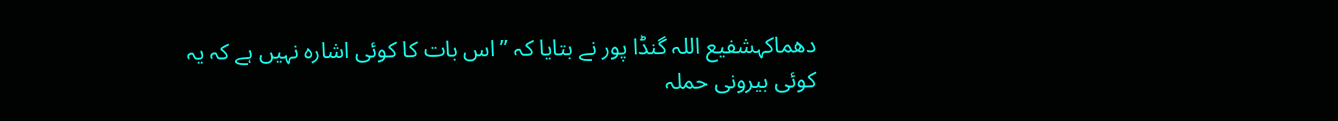دھماکہشفیع اللہ گنڈا پور نے بتایا کہ ”اس بات کا کوئی اشارہ نہیں ہے کہ یہ کوئی بیرونی حملہ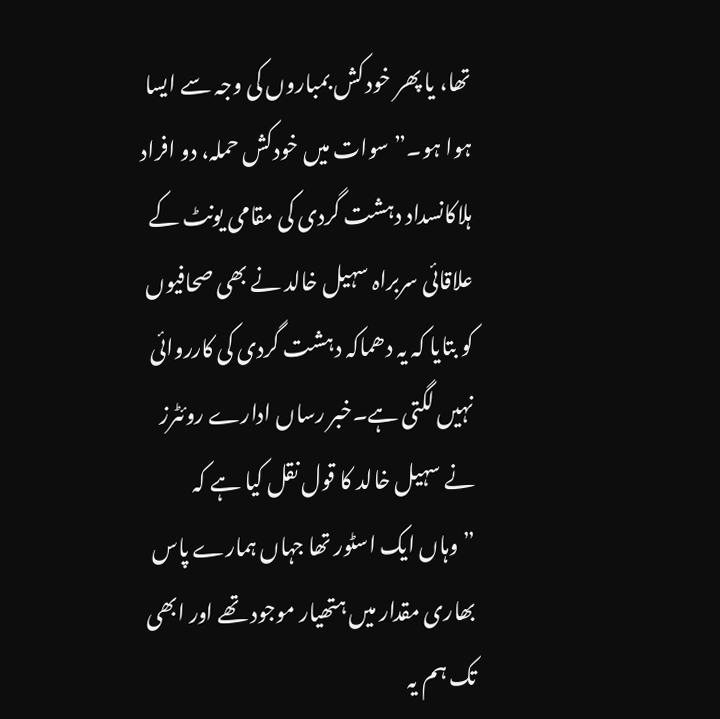تھا، یا پھر خود کش بمباروں کی وجہ سے ایسا ہوا ہو۔”سوات میں خودکش حملہ، دو افراد ہلاکانسداد دہشت گردی کی مقامی یونٹ کے علاقائی سربراہ سہیل خالد نے بھی صحافیوں کو بتایا کہ یہ دھماکہ دہشت گردی کی کارروائی نہیں لگتی ہے۔خبر رساں ادارے روئٹرز نے سہیل خالد کا قول نقل کیا ہے کہ ”وہاں ایک اسٹور تھا جہاں ہمارے پاس بھاری مقدار میں ہتھیار موجود تھے اور ابھی تک ہم یہ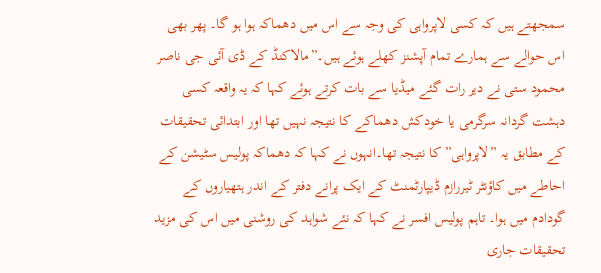سمجھتے ہیں کہ کسی لاپرواہی کی وجہ سے اس میں دھماکہ ہوا ہو گا۔ پھر بھی اس حوالے سے ہمارے تمام آپشنز کھلے ہوئے ہیں۔”مالاکنڈ کے ڈی آئی جی ناصر محمود ستی نے دیر رات گئے میڈیا سے بات کرتے ہوئے کہا کہ یہ واقعہ کسی دہشت گردانہ سرگرمی یا خودکش دھماکے کا نتیجہ نہیں تھا اور ابتدائی تحقیقات کے مطابق یہ ”لاپرواہی” کا نتیجہ تھا۔انہوں نے کہا کہ دھماکہ پولیس سٹیشن کے احاطے میں کاؤنٹر ٹیررازم ڈیپارٹمنٹ کے ایک پرانے دفتر کے اندر ہتھیاروں کے گودادم میں ہوا۔ تاہم پولیس افسر نے کہا کہ نئے شواہد کی روشنی میں اس کی مزید تحقیقات جاری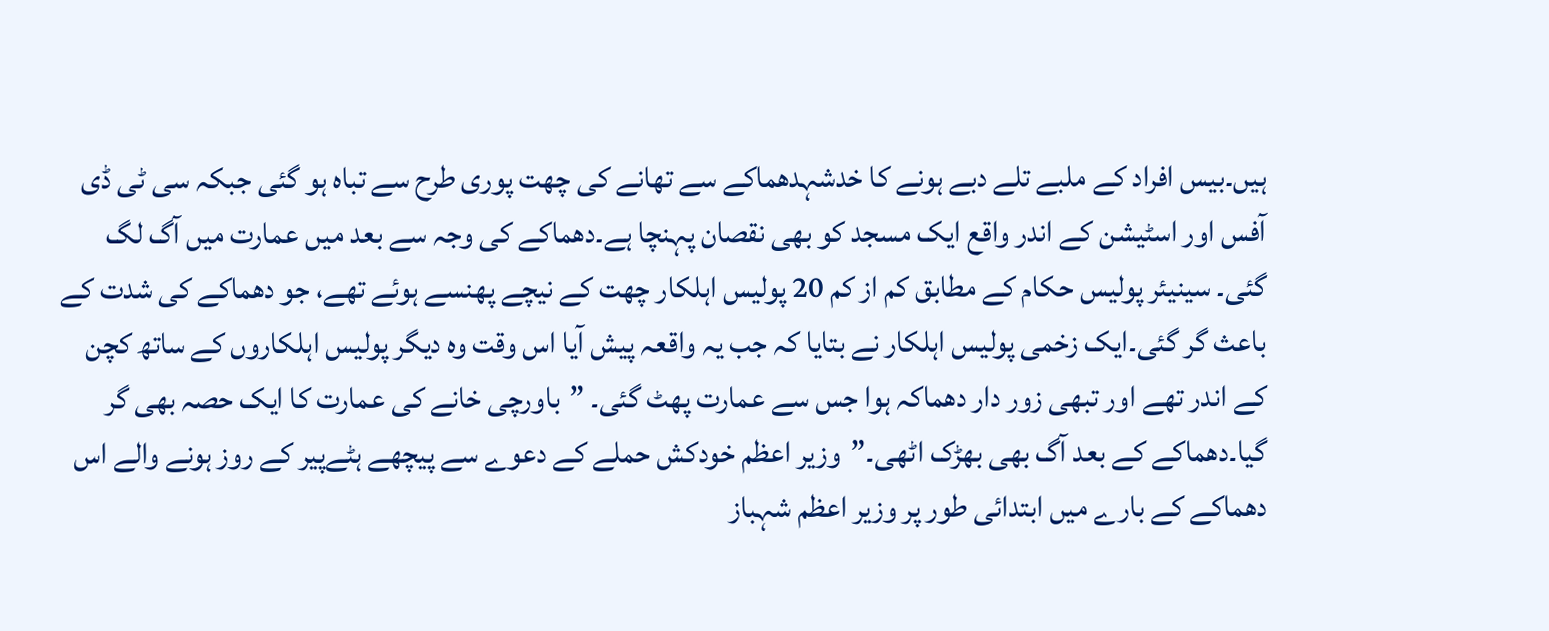ہیں۔بیس افراد کے ملبے تلے دبے ہونے کا خدشہدھماکے سے تھانے کی چھت پوری طرح سے تباہ ہو گئی جبکہ سی ٹی ڈی آفس اور اسٹیشن کے اندر واقع ایک مسجد کو بھی نقصان پہنچا ہے۔دھماکے کی وجہ سے بعد میں عمارت میں آگ لگ گئی۔ سینیئر پولیس حکام کے مطابق کم از کم 20 پولیس اہلکار چھت کے نیچے پھنسے ہوئے تھے، جو دھماکے کی شدت کے باعث گر گئی۔ایک زخمی پولیس اہلکار نے بتایا کہ جب یہ واقعہ پیش آیا اس وقت وہ دیگر پولیس اہلکاروں کے ساتھ کچن کے اندر تھے اور تبھی زور دار دھماکہ ہوا جس سے عمارت پھٹ گئی۔ ”باورچی خانے کی عمارت کا ایک حصہ بھی گر گیا۔دھماکے کے بعد آگ بھی بھڑک اٹھی۔”وزیر اعظم خودکش حملے کے دعوے سے پیچھے ہٹےپیر کے روز ہونے والے اس دھماکے کے بارے میں ابتدائی طور پر وزیر اعظم شہباز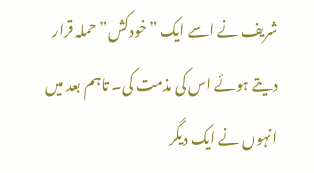شریف نے اسے ایک ”خودکش” حملہ قرار دیتے ہوئے اس کی مذمت کی۔ تاہم بعد میں انہوں نے ایک دیگر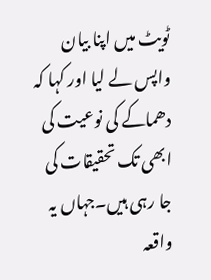ٹویٹ میں اپنا بیان واپس لے لیا اور کہا کہ دھماکے کی نوعیت کی ابھی تک تحقیقات کی جا رہی ہیں۔جہاں یہ واقعہ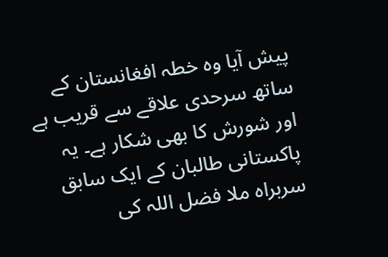پیش آیا وہ خطہ افغانستان کے ساتھ سرحدی علاقے سے قریب ہے اور شورش کا بھی شکار ہے۔ یہ پاکستانی طالبان کے ایک سابق سربراہ ملا فضل اللہ کی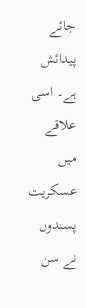جائے پیدائش ہے۔ اسی علاقے میں عسکریت پسندوں نے سن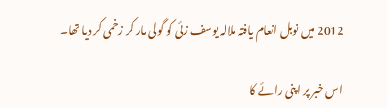2012 میں نوبل انعام یافتہ ملالہ یوسف زئی کو گولی مار کر زخمی کر دیا تھا۔

اس خبر پر اپنی رائے کا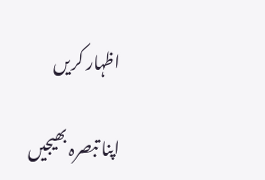اظہار کریں

اپنا تبصرہ بھیجیں